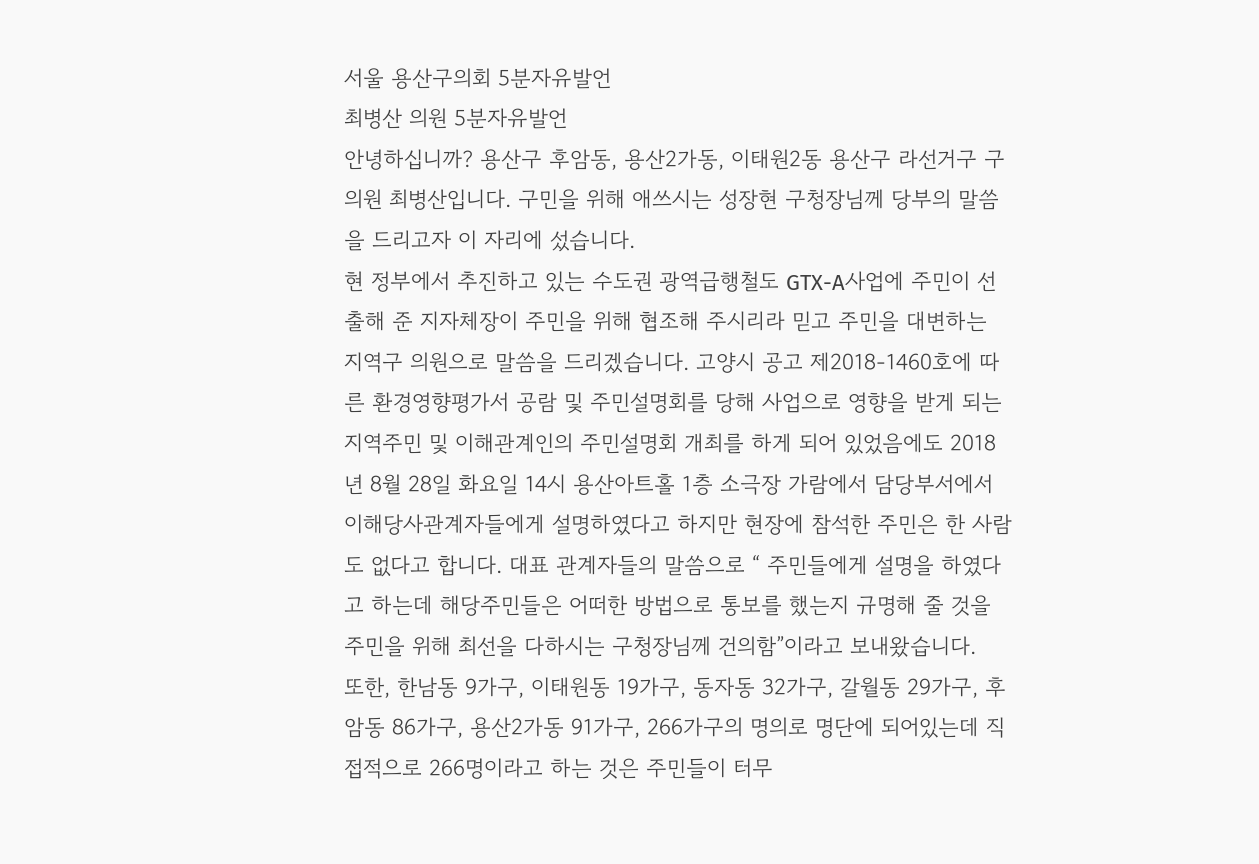서울 용산구의회 5분자유발언
최병산 의원 5분자유발언
안녕하십니까? 용산구 후암동, 용산2가동, 이태원2동 용산구 라선거구 구의원 최병산입니다. 구민을 위해 애쓰시는 성장현 구청장님께 당부의 말씀을 드리고자 이 자리에 섰습니다.
현 정부에서 추진하고 있는 수도권 광역급행철도 GTX-A사업에 주민이 선출해 준 지자체장이 주민을 위해 협조해 주시리라 믿고 주민을 대변하는 지역구 의원으로 말씀을 드리겠습니다. 고양시 공고 제2018-1460호에 따른 환경영향평가서 공람 및 주민설명회를 당해 사업으로 영향을 받게 되는 지역주민 및 이해관계인의 주민설명회 개최를 하게 되어 있었음에도 2018년 8월 28일 화요일 14시 용산아트홀 1층 소극장 가람에서 담당부서에서 이해당사관계자들에게 설명하였다고 하지만 현장에 참석한 주민은 한 사람도 없다고 합니다. 대표 관계자들의 말씀으로 “ 주민들에게 설명을 하였다고 하는데 해당주민들은 어떠한 방법으로 통보를 했는지 규명해 줄 것을 주민을 위해 최선을 다하시는 구청장님께 건의함”이라고 보내왔습니다.
또한, 한남동 9가구, 이태원동 19가구, 동자동 32가구, 갈월동 29가구, 후암동 86가구, 용산2가동 91가구, 266가구의 명의로 명단에 되어있는데 직접적으로 266명이라고 하는 것은 주민들이 터무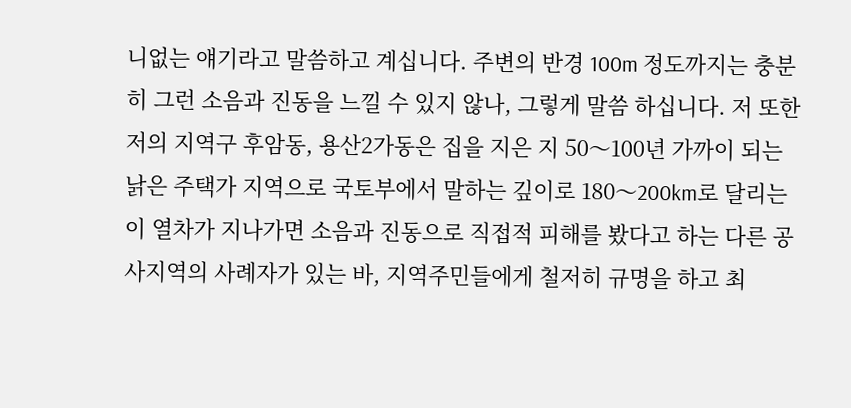니없는 얘기라고 말씀하고 계십니다. 주변의 반경 100m 정도까지는 충분히 그런 소음과 진동을 느낄 수 있지 않나, 그렇게 말씀 하십니다. 저 또한 저의 지역구 후암동, 용산2가동은 집을 지은 지 50〜100년 가까이 되는 낡은 주택가 지역으로 국토부에서 말하는 깊이로 180〜200km로 달리는 이 열차가 지나가면 소음과 진동으로 직접적 피해를 봤다고 하는 다른 공사지역의 사례자가 있는 바, 지역주민들에게 철저히 규명을 하고 최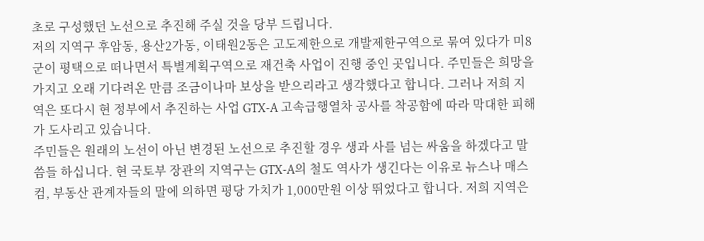초로 구성했던 노선으로 추진해 주실 것을 당부 드립니다.
저의 지역구 후암동, 용산2가동, 이태원2동은 고도제한으로 개발제한구역으로 묶여 있다가 미8군이 평택으로 떠나면서 특별계획구역으로 재건축 사업이 진행 중인 곳입니다. 주민들은 희망을 가지고 오래 기다려온 만큼 조금이나마 보상을 받으리라고 생각했다고 합니다. 그러나 저희 지역은 또다시 현 정부에서 추진하는 사업 GTX-A 고속급행열차 공사를 착공함에 따라 막대한 피해가 도사리고 있습니다.
주민들은 원래의 노선이 아닌 변경된 노선으로 추진할 경우 생과 사를 넘는 싸움을 하겠다고 말씀들 하십니다. 현 국토부 장관의 지역구는 GTX-A의 철도 역사가 생긴다는 이유로 뉴스나 매스컴, 부동산 관계자들의 말에 의하면 평당 가치가 1,000만원 이상 뛰었다고 합니다. 저희 지역은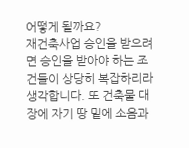어떻게 될까요?
재건축사업 승인을 받으려면 승인을 받아야 하는 조건들이 상당히 복잡하리라 생각합니다. 또 건축물 대장에 자기 땅 밑에 소음과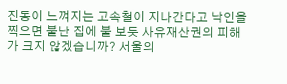진동이 느껴지는 고속철이 지나간다고 낙인을 찍으면 불난 집에 불 보듯 사유재산권의 피해가 크지 않겠습니까? 서울의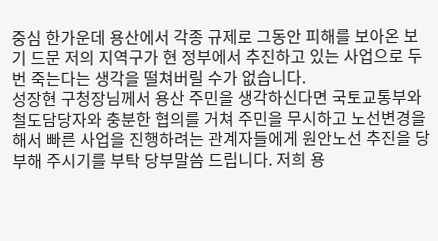중심 한가운데 용산에서 각종 규제로 그동안 피해를 보아온 보기 드문 저의 지역구가 현 정부에서 추진하고 있는 사업으로 두 번 죽는다는 생각을 떨쳐버릴 수가 없습니다.
성장현 구청장님께서 용산 주민을 생각하신다면 국토교통부와 철도담당자와 충분한 협의를 거쳐 주민을 무시하고 노선변경을 해서 빠른 사업을 진행하려는 관계자들에게 원안노선 추진을 당부해 주시기를 부탁 당부말씀 드립니다. 저희 용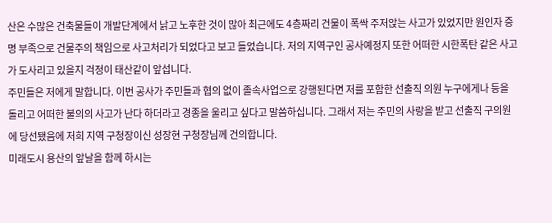산은 수많은 건축물들이 개발단계에서 낡고 노후한 것이 많아 최근에도 4층짜리 건물이 폭싹 주저앉는 사고가 있었지만 원인자 증명 부족으로 건물주의 책임으로 사고처리가 되었다고 보고 들었습니다. 저의 지역구인 공사예정지 또한 어떠한 시한폭탄 같은 사고가 도사리고 있을지 걱정이 태산같이 앞섭니다.
주민들은 저에게 말합니다. 이번 공사가 주민들과 협의 없이 졸속사업으로 강행된다면 저를 포함한 선출직 의원 누구에게나 등을 돌리고 어떠한 불의의 사고가 난다 하더라고 경종을 울리고 싶다고 말씀하십니다. 그래서 저는 주민의 사랑을 받고 선출직 구의원에 당선됐음에 저희 지역 구청장이신 성장현 구청장님께 건의합니다.
미래도시 용산의 앞날을 함께 하시는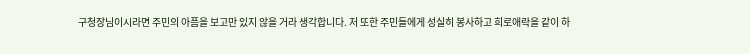구청장님이시라면 주민의 아픔을 보고만 있지 않을 거라 생각합니다. 저 또한 주민들에게 성실히 봉사하고 희로애락을 같이 하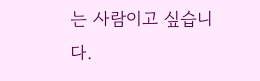는 사람이고 싶습니다.